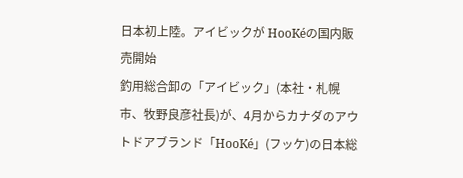日本初上陸。アイビックが HooKéの国内販売開始
釣用総合卸の「アイビック」(本社・札幌市、牧野良彦社長)が、4月からカナダのアウトドアブランド「HooKé」(フッケ)の日本総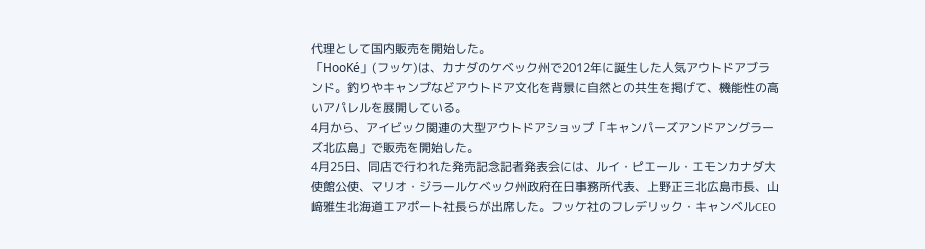代理として国内販売を開始した。
「HooKé」(フッケ)は、カナダのケベック州で2012年に誕生した人気アウトドアブランド。釣りやキャンプなどアウトドア文化を背景に自然との共生を掲げて、機能性の高いアパレルを展開している。
4月から、アイビック関連の大型アウトドアショップ「キャンパーズアンドアングラーズ北広島」で販売を開始した。
4月25日、同店で行われた発売記念記者発表会には、ルイ・ピエール・エモンカナダ大使館公使、マリオ・ジラールケベック州政府在日事務所代表、上野正三北広島市長、山﨑雅生北海道エアポート社長らが出席した。フッケ社のフレデリック・キャンベルCEO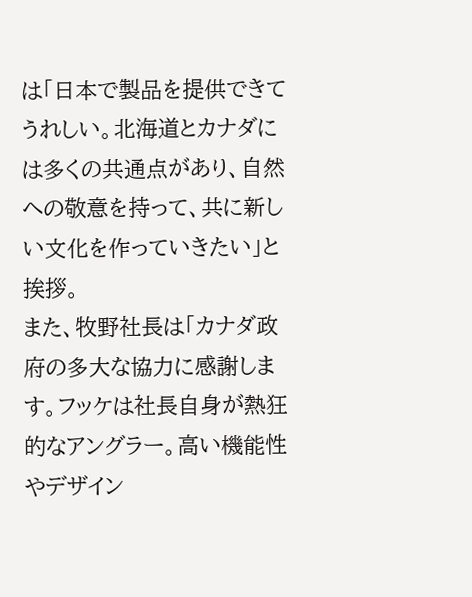は「日本で製品を提供できてうれしい。北海道とカナダには多くの共通点があり、自然への敬意を持って、共に新しい文化を作っていきたい」と挨拶。
また、牧野社長は「カナダ政府の多大な協力に感謝します。フッケは社長自身が熱狂的なアングラー。高い機能性やデザイン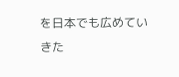を日本でも広めていきた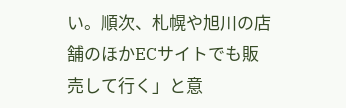い。順次、札幌や旭川の店舗のほかECサイトでも販売して行く」と意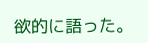欲的に語った。